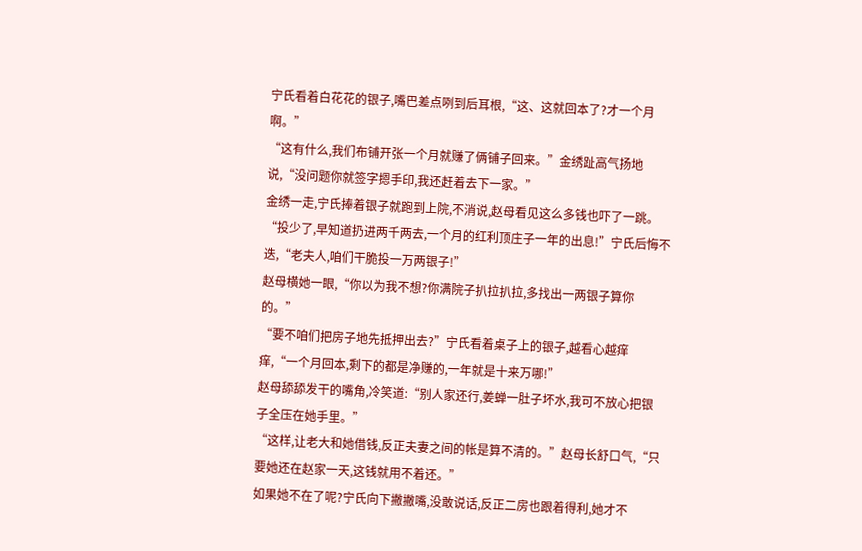宁氏看着白花花的银子,嘴巴差点咧到后耳根,“这、这就回本了?才一个月啊。”
“这有什么,我们布铺开张一个月就赚了俩铺子回来。”金绣趾高气扬地说,“没问题你就签字摁手印,我还赶着去下一家。”
金绣一走,宁氏捧着银子就跑到上院,不消说,赵母看见这么多钱也吓了一跳。
“投少了,早知道扔进两千两去,一个月的红利顶庄子一年的出息!”宁氏后悔不迭,“老夫人,咱们干脆投一万两银子!”
赵母横她一眼,“你以为我不想?你满院子扒拉扒拉,多找出一两银子算你的。”
“要不咱们把房子地先抵押出去?”宁氏看着桌子上的银子,越看心越痒痒,“一个月回本,剩下的都是净赚的,一年就是十来万哪!”
赵母舔舔发干的嘴角,冷笑道:“别人家还行,姜蝉一肚子坏水,我可不放心把银子全压在她手里。”
“这样,让老大和她借钱,反正夫妻之间的帐是算不清的。”赵母长舒口气,“只要她还在赵家一天,这钱就用不着还。”
如果她不在了呢?宁氏向下撇撇嘴,没敢说话,反正二房也跟着得利,她才不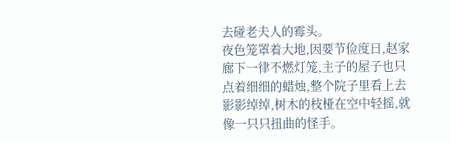去碰老夫人的霉头。
夜色笼罩着大地,因要节俭度日,赵家廊下一律不燃灯笼,主子的屋子也只点着细细的蜡烛,整个院子里看上去影影绰绰,树木的枝桠在空中轻摇,就像一只只扭曲的怪手。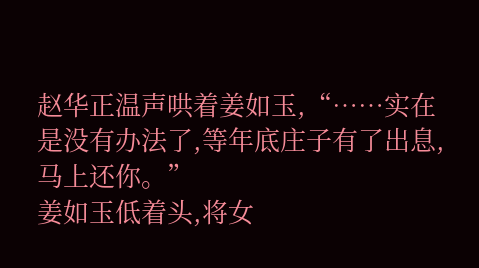赵华正温声哄着姜如玉,“……实在是没有办法了,等年底庄子有了出息,马上还你。”
姜如玉低着头,将女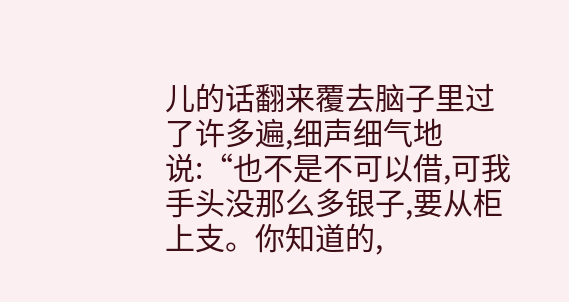儿的话翻来覆去脑子里过了许多遍,细声细气地说:“也不是不可以借,可我手头没那么多银子,要从柜上支。你知道的,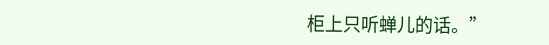柜上只听蝉儿的话。”